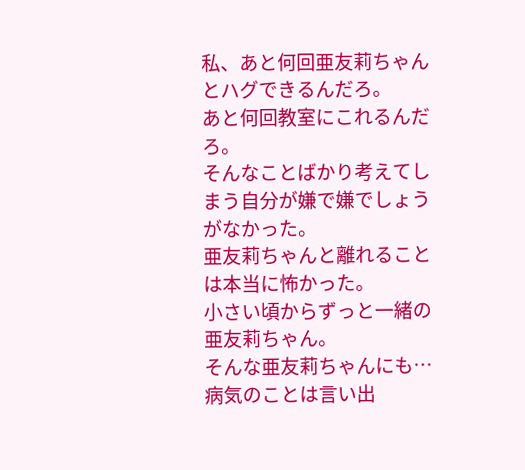私、あと何回亜友莉ちゃんとハグできるんだろ。
あと何回教室にこれるんだろ。
そんなことばかり考えてしまう自分が嫌で嫌でしょうがなかった。
亜友莉ちゃんと離れることは本当に怖かった。
小さい頃からずっと一緒の亜友莉ちゃん。
そんな亜友莉ちゃんにも…病気のことは言い出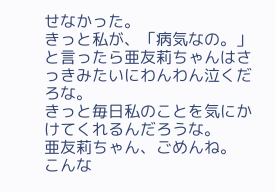せなかった。
きっと私が、「病気なの。」と言ったら亜友莉ちゃんはさっきみたいにわんわん泣くだろな。
きっと毎日私のことを気にかけてくれるんだろうな。
亜友莉ちゃん、ごめんね。
こんな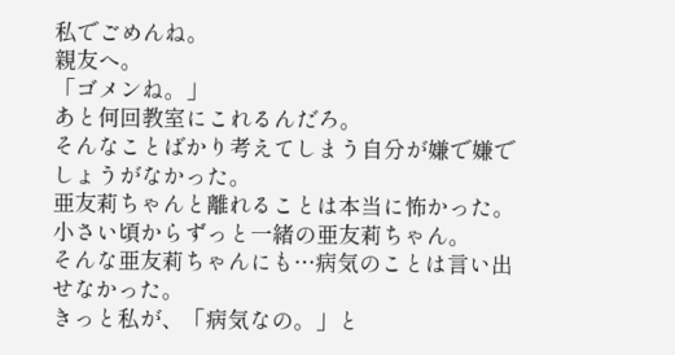私でごめんね。
親友へ。
「ゴメンね。」
あと何回教室にこれるんだろ。
そんなことばかり考えてしまう自分が嫌で嫌でしょうがなかった。
亜友莉ちゃんと離れることは本当に怖かった。
小さい頃からずっと一緒の亜友莉ちゃん。
そんな亜友莉ちゃんにも…病気のことは言い出せなかった。
きっと私が、「病気なの。」と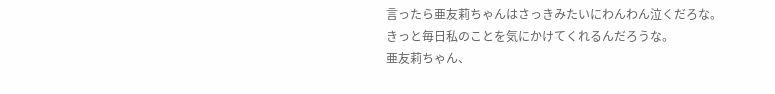言ったら亜友莉ちゃんはさっきみたいにわんわん泣くだろな。
きっと毎日私のことを気にかけてくれるんだろうな。
亜友莉ちゃん、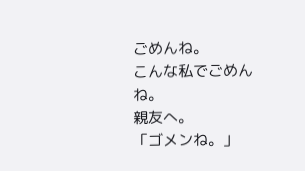ごめんね。
こんな私でごめんね。
親友へ。
「ゴメンね。」